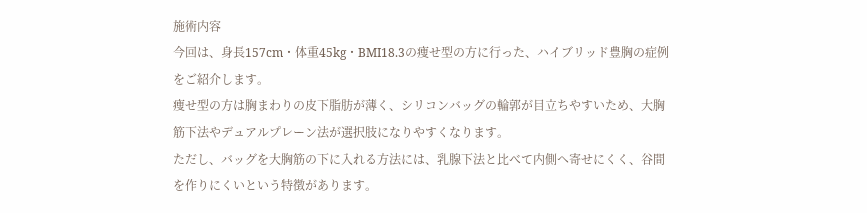施術内容
今回は、身長157cm・体重45kg・BMI18.3の痩せ型の方に行った、ハイブリッド豊胸の症例をご紹介します。
痩せ型の方は胸まわりの皮下脂肪が薄く、シリコンバッグの輪郭が目立ちやすいため、大胸筋下法やデュアルプレーン法が選択肢になりやすくなります。
ただし、バッグを大胸筋の下に入れる方法には、乳腺下法と比べて内側へ寄せにくく、谷間を作りにくいという特徴があります。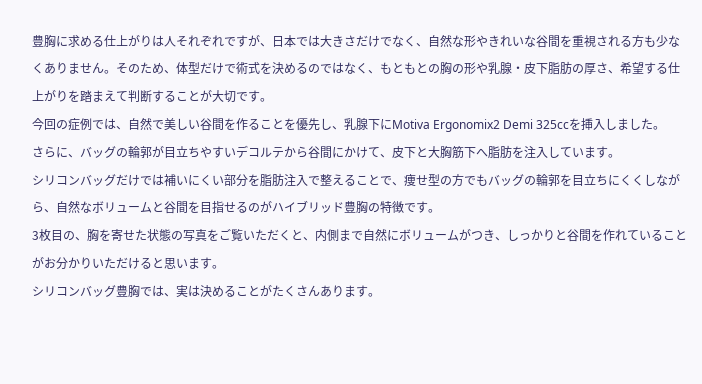豊胸に求める仕上がりは人それぞれですが、日本では大きさだけでなく、自然な形やきれいな谷間を重視される方も少なくありません。そのため、体型だけで術式を決めるのではなく、もともとの胸の形や乳腺・皮下脂肪の厚さ、希望する仕上がりを踏まえて判断することが大切です。
今回の症例では、自然で美しい谷間を作ることを優先し、乳腺下にMotiva Ergonomix2 Demi 325ccを挿入しました。
さらに、バッグの輪郭が目立ちやすいデコルテから谷間にかけて、皮下と大胸筋下へ脂肪を注入しています。
シリコンバッグだけでは補いにくい部分を脂肪注入で整えることで、痩せ型の方でもバッグの輪郭を目立ちにくくしながら、自然なボリュームと谷間を目指せるのがハイブリッド豊胸の特徴です。
3枚目の、胸を寄せた状態の写真をご覧いただくと、内側まで自然にボリュームがつき、しっかりと谷間を作れていることがお分かりいただけると思います。
シリコンバッグ豊胸では、実は決めることがたくさんあります。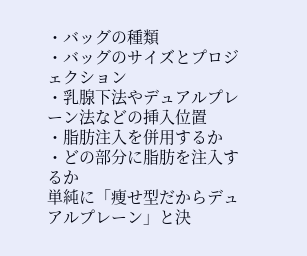・バッグの種類
・バッグのサイズとプロジェクション
・乳腺下法やデュアルプレーン法などの挿入位置
・脂肪注入を併用するか
・どの部分に脂肪を注入するか
単純に「痩せ型だからデュアルプレーン」と決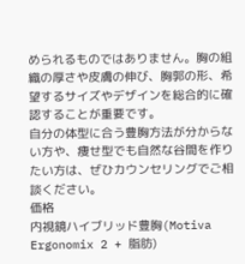められるものではありません。胸の組織の厚さや皮膚の伸び、胸郭の形、希望するサイズやデザインを総合的に確認することが重要です。
自分の体型に合う豊胸方法が分からない方や、痩せ型でも自然な谷間を作りたい方は、ぜひカウンセリングでご相談ください。
価格
内視鏡ハイブリッド豊胸(Motiva Ergonomix 2 + 脂肪)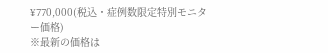¥770,000(税込・症例数限定特別モニター価格)
※最新の価格は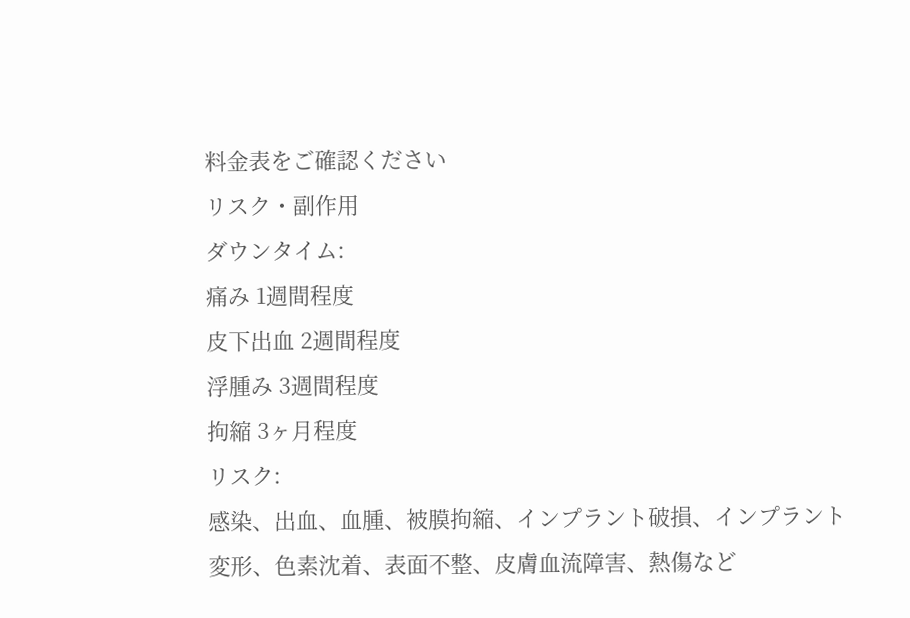料金表をご確認ください
リスク・副作用
ダウンタイム:
痛み 1週間程度
皮下出血 2週間程度
浮腫み 3週間程度
拘縮 3ヶ月程度
リスク:
感染、出血、血腫、被膜拘縮、インプラント破損、インプラント変形、色素沈着、表面不整、皮膚血流障害、熱傷など